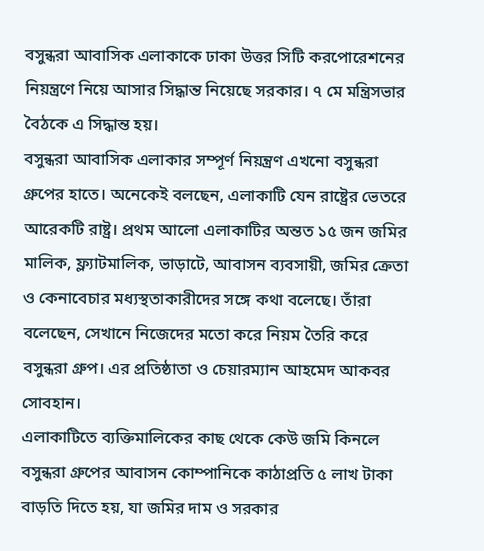বসুন্ধরা আবাসিক এলাকাকে ঢাকা উত্তর সিটি করপোরেশনের নিয়ন্ত্রণে নিয়ে আসার সিদ্ধান্ত নিয়েছে সরকার। ৭ মে মন্ত্রিসভার বৈঠকে এ সিদ্ধান্ত হয়।
বসুন্ধরা আবাসিক এলাকার সম্পূর্ণ নিয়ন্ত্রণ এখনো বসুন্ধরা গ্রুপের হাতে। অনেকেই বলছেন, এলাকাটি যেন রাষ্ট্রের ভেতরে আরেকটি রাষ্ট্র। প্রথম আলো এলাকাটির অন্তত ১৫ জন জমির মালিক, ফ্ল্যাটমালিক, ভাড়াটে, আবাসন ব্যবসায়ী, জমির ক্রেতা ও কেনাবেচার মধ্যস্থতাকারীদের সঙ্গে কথা বলেছে। তাঁরা বলেছেন, সেখানে নিজেদের মতো করে নিয়ম তৈরি করে বসুন্ধরা গ্রুপ। এর প্রতিষ্ঠাতা ও চেয়ারম্যান আহমেদ আকবর সোবহান।
এলাকাটিতে ব্যক্তিমালিকের কাছ থেকে কেউ জমি কিনলে বসুন্ধরা গ্রুপের আবাসন কোম্পানিকে কাঠাপ্রতি ৫ লাখ টাকা বাড়তি দিতে হয়, যা জমির দাম ও সরকার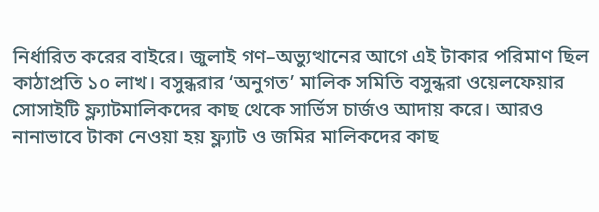নির্ধারিত করের বাইরে। জুলাই গণ–অভ্যুত্থানের আগে এই টাকার পরিমাণ ছিল কাঠাপ্রতি ১০ লাখ। বসুন্ধরার ‘অনুগত’ মালিক সমিতি বসুন্ধরা ওয়েলফেয়ার সোসাইটি ফ্ল্যাটমালিকদের কাছ থেকে সার্ভিস চার্জও আদায় করে। আরও নানাভাবে টাকা নেওয়া হয় ফ্ল্যাট ও জমির মালিকদের কাছ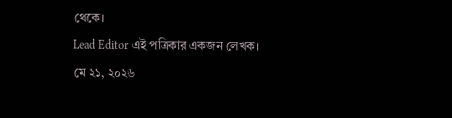থেকে।
Lead Editor এই পত্রিকার একজন লেখক।
মে ২১, ২০২৬